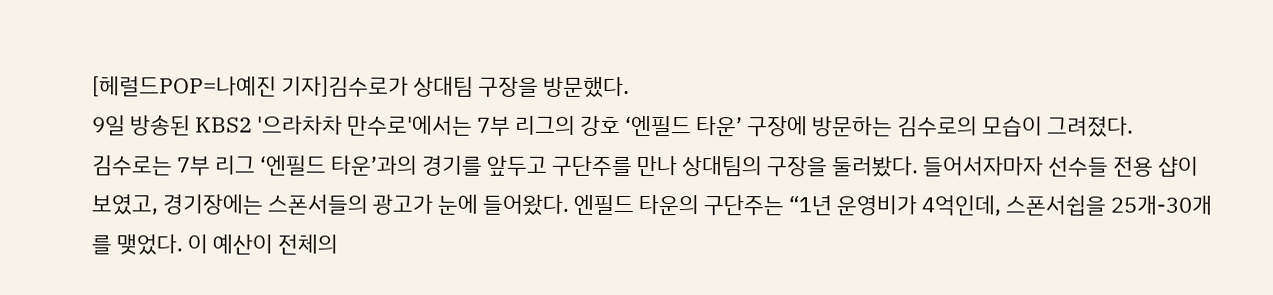[헤럴드POP=나예진 기자]김수로가 상대팀 구장을 방문했다.
9일 방송된 KBS2 '으라차차 만수로'에서는 7부 리그의 강호 ‘엔필드 타운’ 구장에 방문하는 김수로의 모습이 그려졌다.
김수로는 7부 리그 ‘엔필드 타운’과의 경기를 앞두고 구단주를 만나 상대팀의 구장을 둘러봤다. 들어서자마자 선수들 전용 샵이 보였고, 경기장에는 스폰서들의 광고가 눈에 들어왔다. 엔필드 타운의 구단주는 “1년 운영비가 4억인데, 스폰서쉽을 25개-30개를 맺었다. 이 예산이 전체의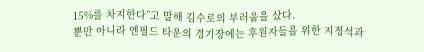15%를 차지한다”고 말해 김수로의 부러움을 샀다.
뿐만 아니라 엔필드 타운의 경기장에는 후원자들을 위한 지정석과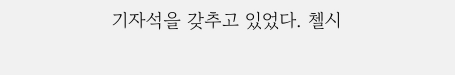기자석을 갖추고 있었다. 첼시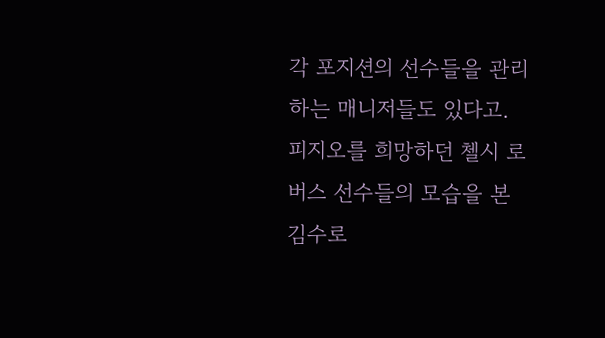각 포지션의 선수들을 관리하는 매니저들도 있다고. 피지오를 희망하던 첼시 로버스 선수들의 모습을 본 김수로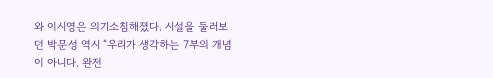와 이시영은 의기소침해졌다. 시설을 둘러보던 박문성 역시 “우리가 생각하는 7부의 개념이 아니다. 완전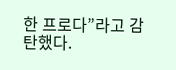한 프로다”라고 감탄했다.